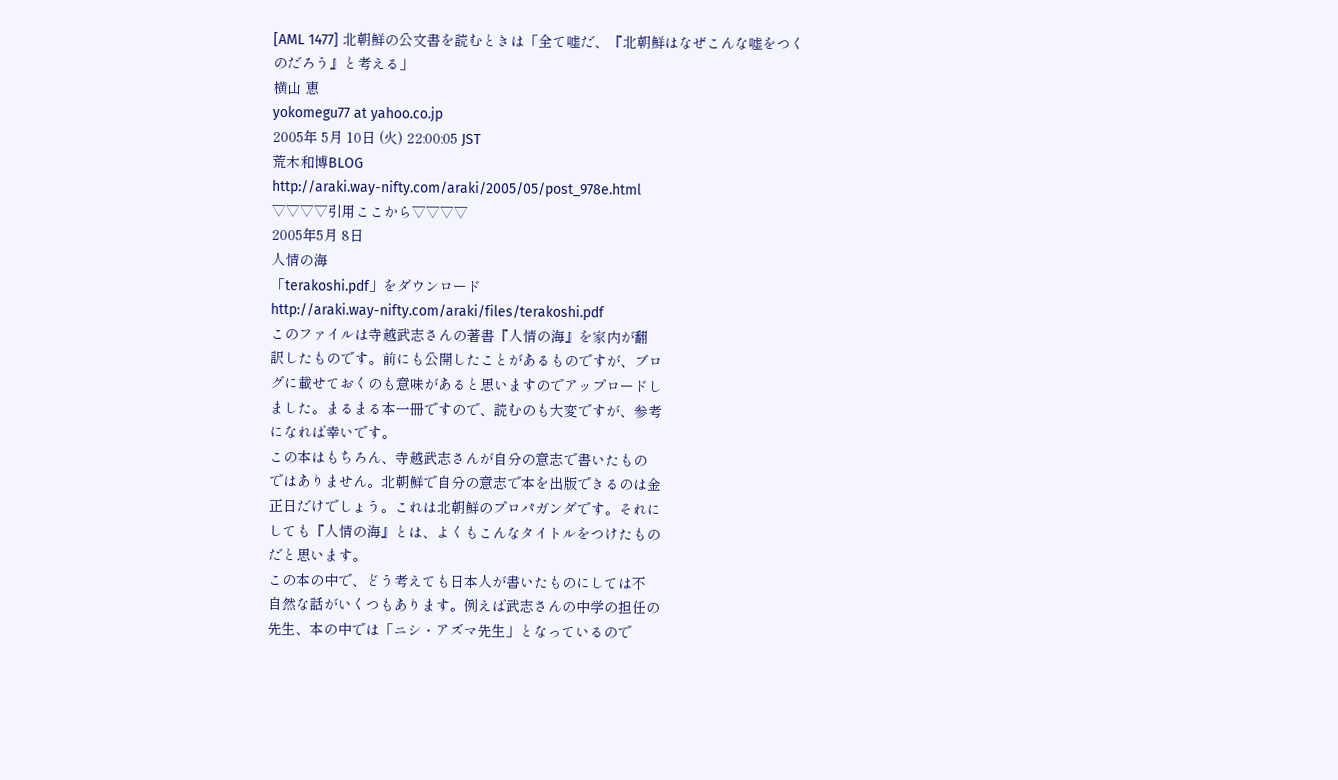[AML 1477] 北朝鮮の公文書を読むときは「全て嘘だ、『北朝鮮はなぜこんな嘘をつくのだろう』と考える」
横山 恵
yokomegu77 at yahoo.co.jp
2005年 5月 10日 (火) 22:00:05 JST
荒木和博BLOG
http://araki.way-nifty.com/araki/2005/05/post_978e.html
▽▽▽▽引用ここから▽▽▽▽
2005年5月 8日
人情の海
「terakoshi.pdf」をダウンロード
http://araki.way-nifty.com/araki/files/terakoshi.pdf
このファイルは寺越武志さんの著書『人情の海』を家内が翻
訳したものです。前にも公開したことがあるものですが、ブロ
グに載せておくのも意味があると思いますのでアップロードし
ました。まるまる本一冊ですので、読むのも大変ですが、参考
になれば幸いです。
この本はもちろん、寺越武志さんが自分の意志で書いたもの
ではありません。北朝鮮で自分の意志で本を出版できるのは金
正日だけでしょう。これは北朝鮮のプロパガンダです。それに
しても『人情の海』とは、よくもこんなタイトルをつけたもの
だと思います。
この本の中で、どう考えても日本人が書いたものにしては不
自然な話がいくつもあります。例えば武志さんの中学の担任の
先生、本の中では「ニシ・アズマ先生」となっているので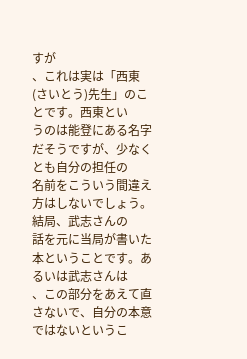すが
、これは実は「西東(さいとう)先生」のことです。西東とい
うのは能登にある名字だそうですが、少なくとも自分の担任の
名前をこういう間違え方はしないでしょう。結局、武志さんの
話を元に当局が書いた本ということです。あるいは武志さんは
、この部分をあえて直さないで、自分の本意ではないというこ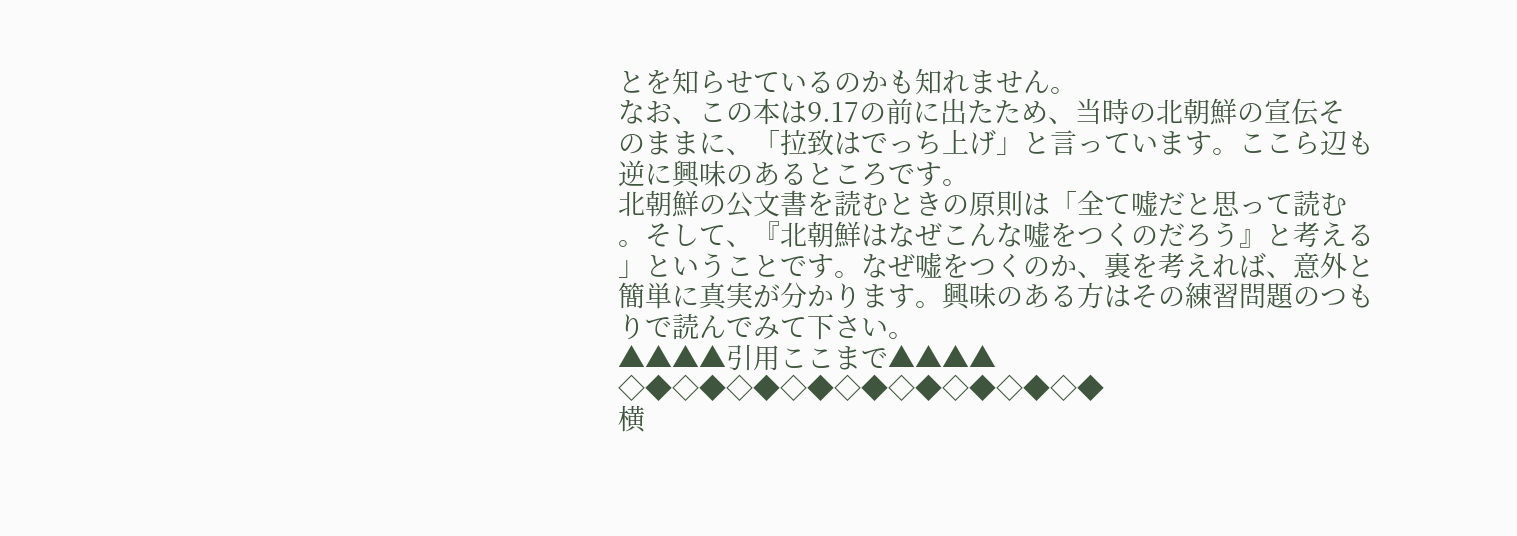とを知らせているのかも知れません。
なお、この本は9.17の前に出たため、当時の北朝鮮の宣伝そ
のままに、「拉致はでっち上げ」と言っています。ここら辺も
逆に興味のあるところです。
北朝鮮の公文書を読むときの原則は「全て嘘だと思って読む
。そして、『北朝鮮はなぜこんな嘘をつくのだろう』と考える
」ということです。なぜ嘘をつくのか、裏を考えれば、意外と
簡単に真実が分かります。興味のある方はその練習問題のつも
りで読んでみて下さい。
▲▲▲▲引用ここまで▲▲▲▲
◇◆◇◆◇◆◇◆◇◆◇◆◇◆◇◆◇◆
横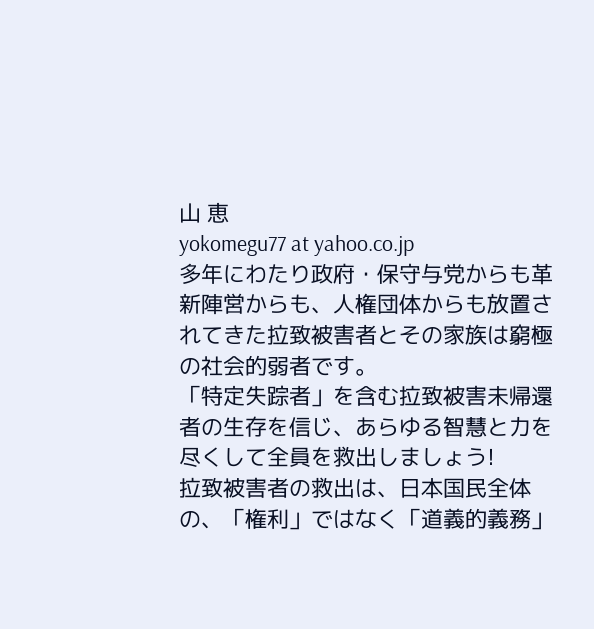山 恵
yokomegu77 at yahoo.co.jp
多年にわたり政府・保守与党からも革新陣営からも、人権団体からも放置されてきた拉致被害者とその家族は窮極の社会的弱者です。
「特定失踪者」を含む拉致被害未帰還者の生存を信じ、あらゆる智慧と力を尽くして全員を救出しましょう!
拉致被害者の救出は、日本国民全体の、「権利」ではなく「道義的義務」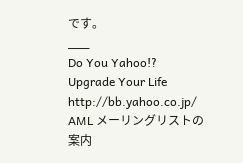です。
___
Do You Yahoo!?
Upgrade Your Life
http://bb.yahoo.co.jp/
AML メーリングリストの案内